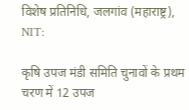विशेष प्रतिनिधि, जलगांव (महाराष्ट्र), NIT:

कृषि उपज मंडी समिति चुनावों के प्रथम चरण में 12 उपज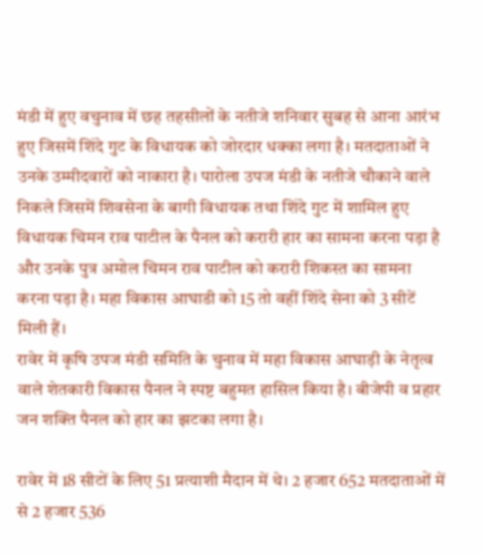मंडी में हुए वचुनाव में छह तहसीलों के नतीजे शनिवार सुबह से आना आरंभ हुए जिसमें शिंदे गुट के विधायक को जोरदार धक्का लगा है। मतदाताओं ने उनके उम्मीदवारों को नाकारा है। पारोला उपज मंडी के नतीजे चौकाने वाले निकले जिसमें शिवसेना के बागी विधायक तथा शिंदे गुट में शामिल हुए विधायक चिमन राव पाटील के पैनल को करारी हार का सामना करना पड़ा है और उनके पुत्र अमोल चिमन राव पाटील को करारी शिकस्त का सामना करना पड़ा है। महा विकास आघाडी को 15 तो वहीं शिंदे सेना को 3 सीटें मिली हैं।
रावेर में कृषि उपज मंडी समिति के चुनाव में महा विकास आघाड़ी के नेतृत्व वाले शेतकारी विकास पैनल ने स्पष्ट बहुमत हासिल किया है। बीजेपी व प्रहार जन शक्ति पैनल को हार का झटका लगा है।

रावेर में 18 सीटों के लिए 51 प्रत्याशी मैदान में थे। 2 हजार 652 मतदाताओं में से 2 हजार 536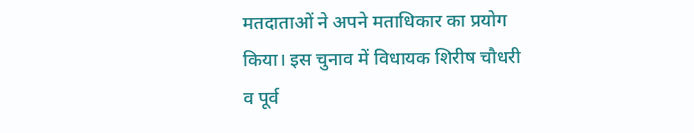मतदाताओं ने अपने मताधिकार का प्रयोग किया। इस चुनाव में विधायक शिरीष चौधरी व पूर्व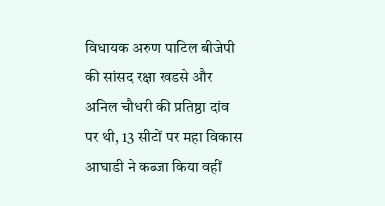विधायक अरुण पाटिल बीजेपी की सांसद रक्षा खडसे और अनिल चौधरी की प्रतिष्ठा दांव पर थी, 13 सीटों पर महा विकास आघाडी ने कब्जा किया वहीं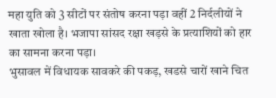महा युति को 3 सीटों पर संतोष करना पड़ा वहीं 2 निर्दलीयों ने खाता खोला है। भजापा सांसद रक्षा खड़से के प्रत्याशियों को हार का सामना करना पड़ा।
भुसावल में विधायक सावकरे की पकड़, खडसे चारों खाने चित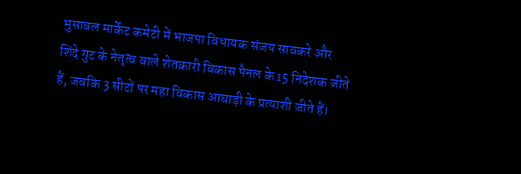भुसावल मार्केट कमेटी में भाजपा विधायक संजय सावकरे और शिंदे गुट के नेतृत्व वाले शेतकारी विकास पैनल के 15 निदेशक जीते हैं, जबकि 3 सीटों पर महा विकास आघाड़ी के प्रत्याशी जीते हैं।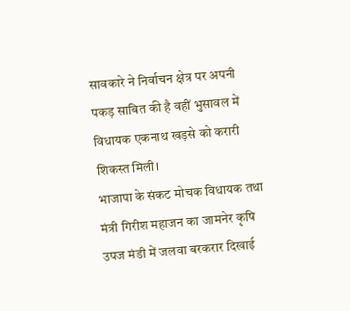सावकारे ने निर्वाचन क्षेत्र पर अपनी पकड़ साबित की है वहीं भुसावल में विधायक एकनाथ खड़से को करारी शिकस्त मिली।
भाजापा के संकट मोचक विधायक तथा मंत्री गिरीश महाजन का जामनेर कृषि उपज मंडी में जलवा बरकरार दिखाई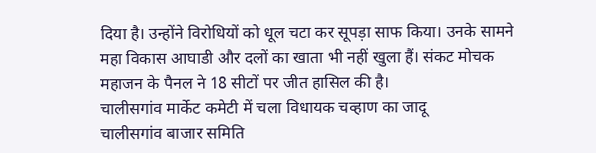दिया है। उन्होंने विरोधियों को धूल चटा कर सूपड़ा साफ किया। उनके सामने महा विकास आघाडी और दलों का खाता भी नहीं खुला हैं। संकट मोचक महाजन के पैनल ने 18 सीटों पर जीत हासिल की है।
चालीसगांव मार्केट कमेटी में चला विधायक चव्हाण का जादू
चालीसगांव बाजार समिति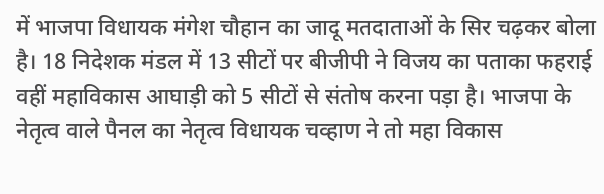में भाजपा विधायक मंगेश चौहान का जादू मतदाताओं के सिर चढ़कर बोला है। 18 निदेशक मंडल में 13 सीटों पर बीजीपी ने विजय का पताका फहराई वहीं महाविकास आघाड़ी को 5 सीटों से संतोष करना पड़ा है। भाजपा के नेतृत्व वाले पैनल का नेतृत्व विधायक चव्हाण ने तो महा विकास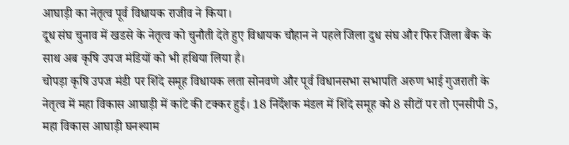आघाड़ी का नेतृत्व पूर्व विधायक राजीव ने किया।
दूध संघ चुनाव में खडसे के नेतृत्व को चुनौती देते हुए विधायक चौहान ने पहले जिला दुध संघ और फिर जिला बैंक के साथ अब कृषि उपज मंडियों को भी हथिया लिया है।
चोपड़ा कृषि उपज मंडी पर शिंदे समूह विधायक लता सोनवणे और पूर्व विधानसभा सभापति अरुण भाई गुजराती के नेतृत्व में महा विकास आघाड़ी में कांटे की टक्कर हुई। 18 निर्देशक मंडल में शिंदे समूह को 8 सीटों पर तो एनसीपी 5, महा विकास आघाड़ी घनश्याम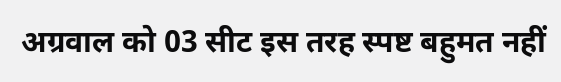अग्रवाल को 03 सीट इस तरह स्पष्ट बहुमत नहीं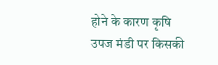होने के कारण कृषि उपज मंडी पर किसकी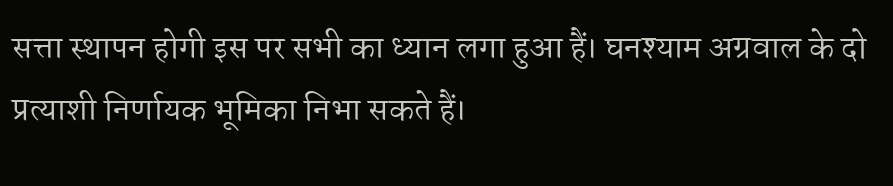सत्ता स्थापन होगी इस पर सभी का ध्यान लगा हुआ हैं। घनश्याम अग्रवाल के दो प्रत्याशी निर्णायक भूमिका निभा सकते हैं।